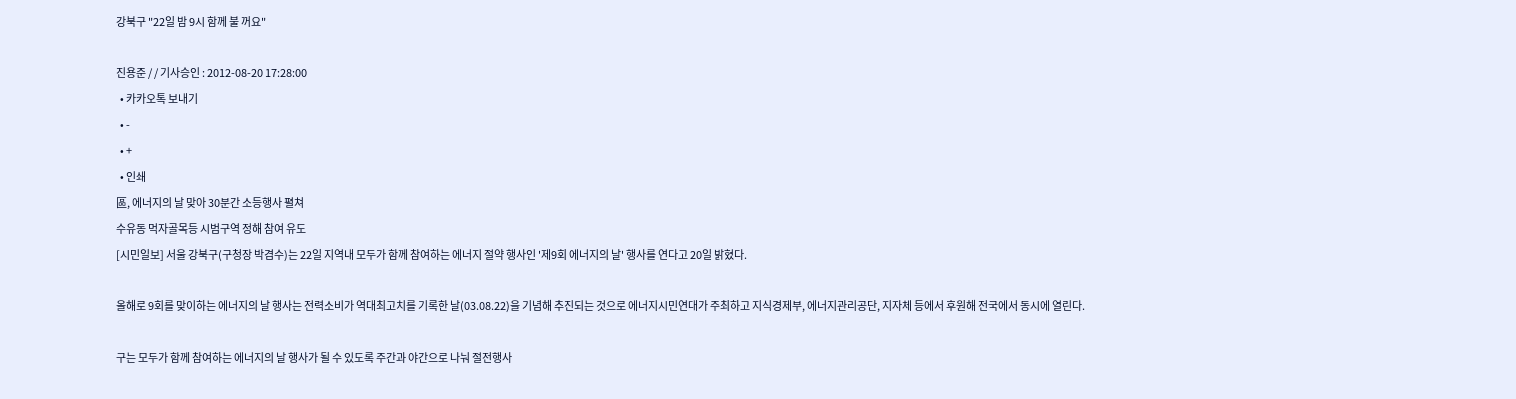강북구 "22일 밤 9시 함께 불 꺼요"

진용준 / / 기사승인 : 2012-08-20 17:28:00
  • 카카오톡 보내기
  • -
  • +
  • 인쇄
區, 에너지의 날 맞아 30분간 소등행사 펼쳐
수유동 먹자골목등 시범구역 정해 참여 유도
[시민일보] 서울 강북구(구청장 박겸수)는 22일 지역내 모두가 함께 참여하는 에너지 절약 행사인 '제9회 에너지의 날' 행사를 연다고 20일 밝혔다.

올해로 9회를 맞이하는 에너지의 날 행사는 전력소비가 역대최고치를 기록한 날(03.08.22)을 기념해 추진되는 것으로 에너지시민연대가 주최하고 지식경제부, 에너지관리공단, 지자체 등에서 후원해 전국에서 동시에 열린다.

구는 모두가 함께 참여하는 에너지의 날 행사가 될 수 있도록 주간과 야간으로 나눠 절전행사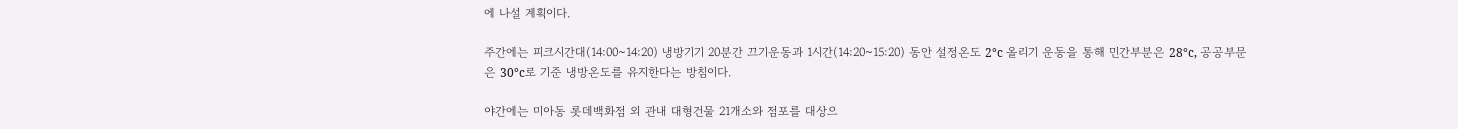에 나설 계획이다.

주간에는 피크시간대(14:00~14:20) 냉방기기 20분간 끄기운동과 1시간(14:20~15:20) 동안 설정온도 2°c 올리기 운동을 통해 민간부분은 28°c, 공공부문은 30°c로 기준 냉방온도를 유지한다는 방침이다.

야간에는 미아동 롯데백화점 외 관내 대형건물 21개소와 점포를 대상으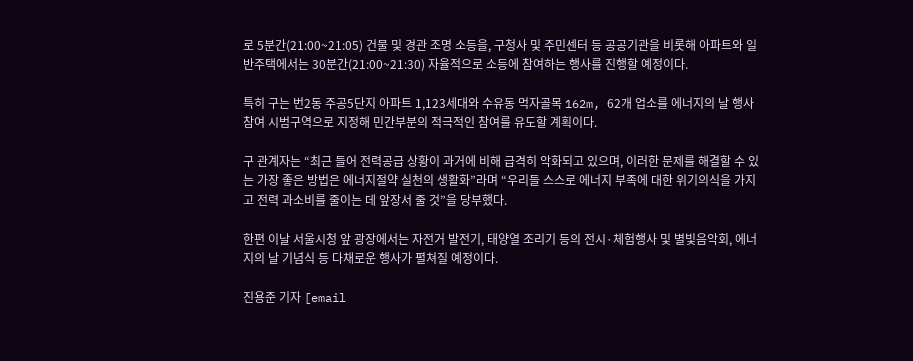로 5분간(21:00~21:05) 건물 및 경관 조명 소등을, 구청사 및 주민센터 등 공공기관을 비롯해 아파트와 일반주택에서는 30분간(21:00~21:30) 자율적으로 소등에 참여하는 행사를 진행할 예정이다.

특히 구는 번2동 주공5단지 아파트 1,123세대와 수유동 먹자골목 162m, 62개 업소를 에너지의 날 행사 참여 시범구역으로 지정해 민간부분의 적극적인 참여를 유도할 계획이다.

구 관계자는 “최근 들어 전력공급 상황이 과거에 비해 급격히 악화되고 있으며, 이러한 문제를 해결할 수 있는 가장 좋은 방법은 에너지절약 실천의 생활화”라며 “우리들 스스로 에너지 부족에 대한 위기의식을 가지고 전력 과소비를 줄이는 데 앞장서 줄 것”을 당부했다.

한편 이날 서울시청 앞 광장에서는 자전거 발전기, 태양열 조리기 등의 전시·체험행사 및 별빛음악회, 에너지의 날 기념식 등 다채로운 행사가 펼쳐질 예정이다.

진용준 기자 [email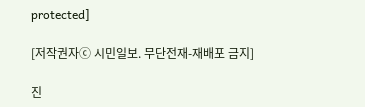protected]

[저작권자ⓒ 시민일보. 무단전재-재배포 금지]

진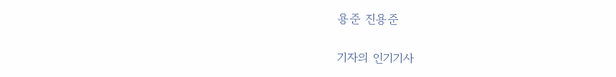용준 진용준

기자의 인기기사